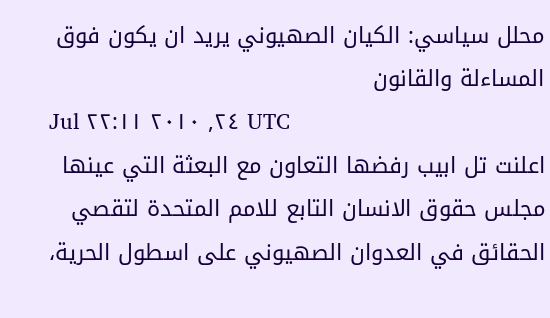محلل سياسي: الكيان الصهيوني يريد ان يكون فوق المساءلة والقانون
Jul ٢٤, ٢٠١٠ ٢٢:١١ UTC
اعلنت تل ابيب رفضها التعاون مع البعثة التي عينها مجلس حقوق الانسان التابع للامم المتحدة لتقصي الحقائق في العدوان الصهيوني على اسطول الحرية،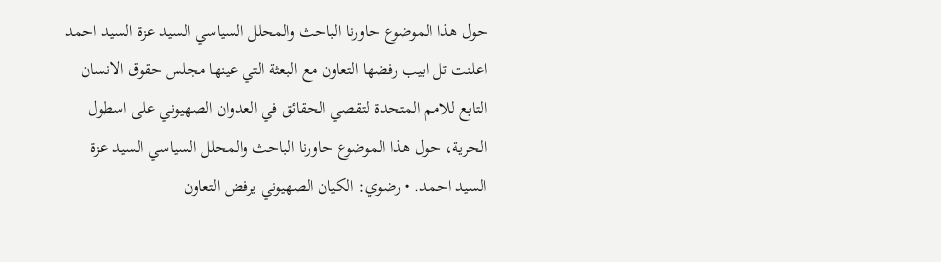حول هذا الموضوع حاورنا الباحث والمحلل السياسي السيد عزة السيد احمد
اعلنت تل ابيب رفضها التعاون مع البعثة التي عينها مجلس حقوق الانسان التابع للامم المتحدة لتقصي الحقائق في العدوان الصهيوني على اسطول الحرية، حول هذا الموضوع حاورنا الباحث والمحلل السياسي السيد عزة السيد احمد. • رضوي: الكيان الصهيوني يرفض التعاون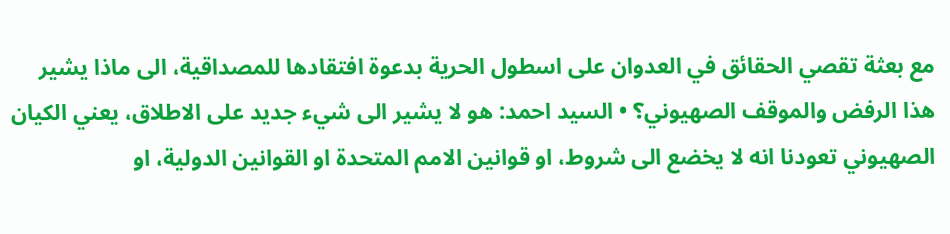مع بعثة تقصي الحقائق في العدوان على اسطول الحرية بدعوة افتقادها للمصداقية، الى ماذا يشير هذا الرفض والموقف الصهيوني؟ • السيد احمد: هو لا يشير الى شيء جديد على الاطلاق، يعني الكيان الصهيوني تعودنا انه لا يخضع الى شروط، او قوانين الامم المتحدة او القوانين الدولية، او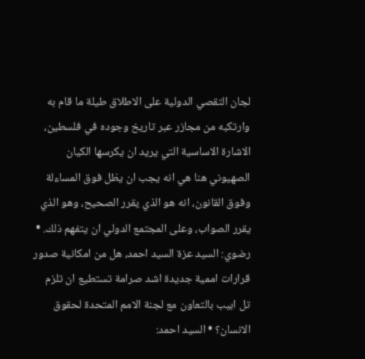لجان التقصي الدولية على الاطلاق طيلة ما قام به وارتكبه من مجازر عبر تاريخ وجوده في فلسطين، الاشارة الاساسية التي يريد ان يكرسها الكيان الصهيوني هنا هي انه يجب ان يظل فوق المساءلة وفوق القانون، انه هو الذي يقرر الصحيح، وهو الذي يقرر الصواب، وعلى المجتمع الدولي ان يتفهم ذلك. • رضوي: السيد عزة السيد احمد، هل من امكانية صدور قرارات اممية جديدة اشد صرامة تستطيع ان تلزم تل ابيب بالتعاون مع لجنة الامم المتحدة لحقوق الانسان؟ • السيد احمد: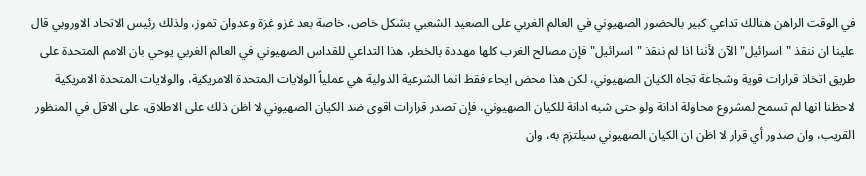في الوقت الراهن هنالك تداعي كبير بالحضور الصهيوني في العالم الغربي على الصعيد الشعبي بشكل خاص، خاصة بعد غزو غزة وعدوان تموز، ولذلك رئيس الاتحاد الاوروبي قال علينا ان ننقذ "اسرائيل" الآن لأننا اذا لم ننقذ "اسرائيل" فإن مصالح الغرب كلها مهددة بالخطر، هذا التداعي للقداس الصهيوني في العالم الغربي يوحي بان الامم المتحدة على طريق اتخاذ قرارات قوية وشجاعة تجاه الكيان الصهيوني، لكن هذا محض ايحاء فقط انما الشرعية الدولية هي عملياً الولايات المتحدة الامريكية، والولايات المتحدة الامريكية لاحظنا انها لم تسمح لمشروع محاولة ادانة ولو حتى شبه ادانة للكيان الصهيوني، فإن تصدر قرارات اقوى ضد الكيان الصهيوني لا اظن ذلك على الاطلاق، على الاقل في المنظور القريب، وان صدور أي قرار لا اظن ان الكيان الصهيوني سيلتزم به، وان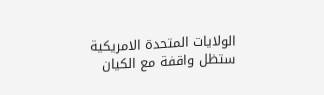الولايات المتحدة الامريكية ستظل واقفة مع الكيان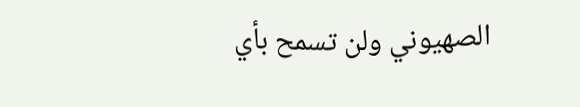الصهيوني ولن تسمح بأي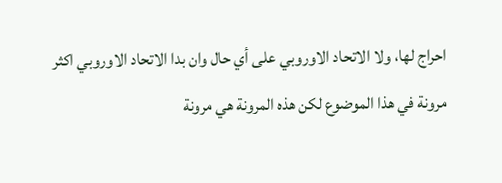احراج لها، ولا الاتحاد الاوروبي على أي حال وان بدا الاتحاد الاوروبي اكثر مرونة في هذا الموضوع لكن هذه المرونة هي مرونة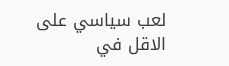لعب سياسي على الاقل في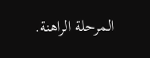المرحلة الراهنة.